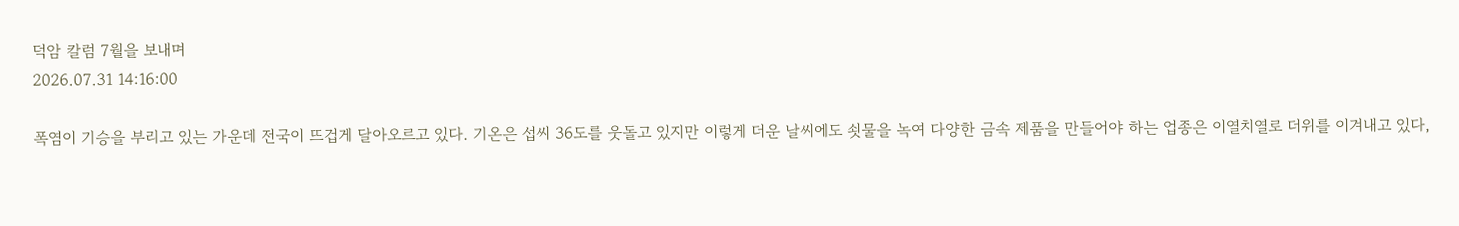덕암 칼럼 7월을 보내며
2026.07.31 14:16:00

폭염이 기승을 부리고 있는 가운데 전국이 뜨겁게 달아오르고 있다. 기온은 섭씨 36도를 웃돌고 있지만 이렇게 더운 날씨에도 쇳물을 녹여 다양한 금속 제품을 만들어야 하는 업종은 이열치열로 더위를 이겨내고 있다,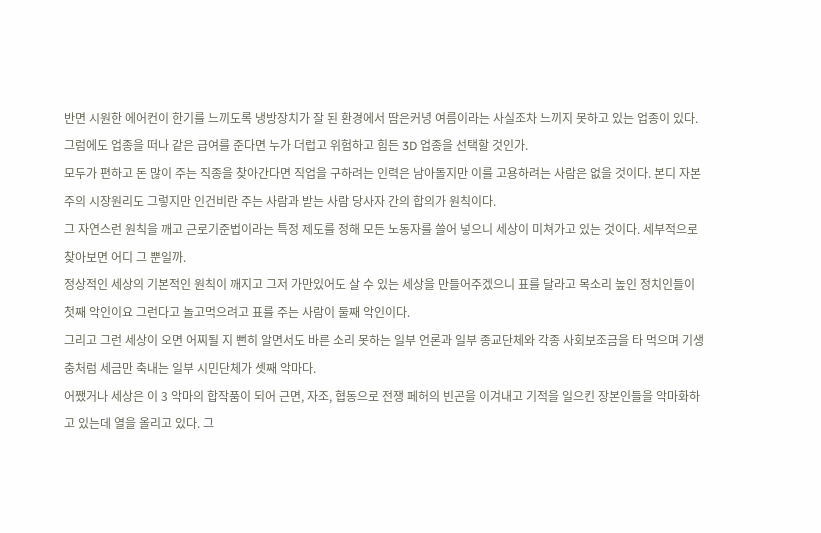반면 시원한 에어컨이 한기를 느끼도록 냉방장치가 잘 된 환경에서 땀은커녕 여름이라는 사실조차 느끼지 못하고 있는 업종이 있다. 그럼에도 업종을 떠나 같은 급여를 준다면 누가 더럽고 위험하고 힘든 3D 업종을 선택할 것인가.
모두가 편하고 돈 많이 주는 직종을 찾아간다면 직업을 구하려는 인력은 남아돌지만 이를 고용하려는 사람은 없을 것이다. 본디 자본주의 시장원리도 그렇지만 인건비란 주는 사람과 받는 사람 당사자 간의 합의가 원칙이다.
그 자연스런 원칙을 깨고 근로기준법이라는 특정 제도를 정해 모든 노동자를 쓸어 넣으니 세상이 미쳐가고 있는 것이다. 세부적으로 찾아보면 어디 그 뿐일까.
정상적인 세상의 기본적인 원칙이 깨지고 그저 가만있어도 살 수 있는 세상을 만들어주겠으니 표를 달라고 목소리 높인 정치인들이 첫째 악인이요 그런다고 놀고먹으려고 표를 주는 사람이 둘째 악인이다.
그리고 그런 세상이 오면 어찌될 지 뻔히 알면서도 바른 소리 못하는 일부 언론과 일부 종교단체와 각종 사회보조금을 타 먹으며 기생충처럼 세금만 축내는 일부 시민단체가 셋째 악마다.
어쨌거나 세상은 이 3 악마의 합작품이 되어 근면, 자조, 협동으로 전쟁 페허의 빈곤을 이겨내고 기적을 일으킨 장본인들을 악마화하고 있는데 열을 올리고 있다. 그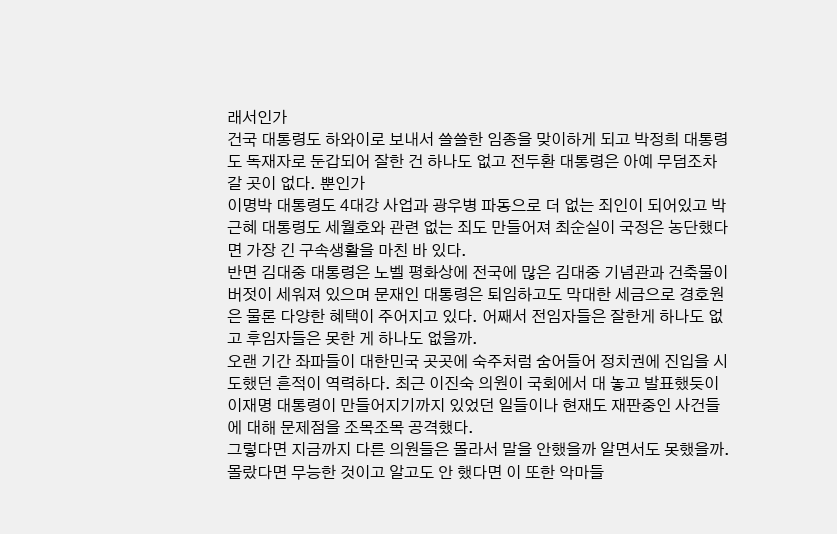래서인가
건국 대통령도 하와이로 보내서 쓸쓸한 임종을 맞이하게 되고 박정희 대통령도 독재자로 둔갑되어 잘한 건 하나도 없고 전두환 대통령은 아예 무덤조차 갈 곳이 없다. 뿐인가
이명박 대통령도 4대강 사업과 광우병 파동으로 더 없는 죄인이 되어있고 박근혜 대통령도 세월호와 관련 없는 죄도 만들어져 최순실이 국정은 농단했다면 가장 긴 구속생활을 마친 바 있다.
반면 김대중 대통령은 노벨 평화상에 전국에 많은 김대중 기념관과 건축물이 버젓이 세워져 있으며 문재인 대통령은 퇴임하고도 막대한 세금으로 경호원은 물론 다양한 혜택이 주어지고 있다. 어째서 전임자들은 잘한게 하나도 없고 후임자들은 못한 게 하나도 없을까.
오랜 기간 좌파들이 대한민국 곳곳에 숙주처럼 숨어들어 정치권에 진입을 시도했던 흔적이 역력하다. 최근 이진숙 의원이 국회에서 대 놓고 발표했듯이 이재명 대통령이 만들어지기까지 있었던 일들이나 현재도 재판중인 사건들에 대해 문제점을 조목조목 공격했다.
그렇다면 지금까지 다른 의원들은 몰라서 말을 안했을까 알면서도 못했을까. 몰랐다면 무능한 것이고 알고도 안 했다면 이 또한 악마들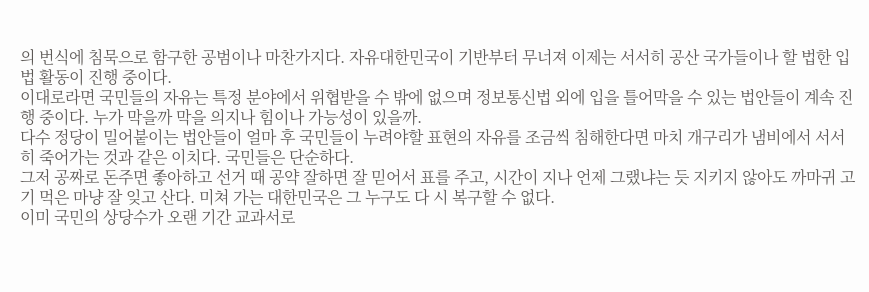의 번식에 침묵으로 함구한 공범이나 마찬가지다. 자유대한민국이 기반부터 무너져 이제는 서서히 공산 국가들이나 할 법한 입법 활동이 진행 중이다.
이대로라면 국민들의 자유는 특정 분야에서 위협받을 수 밖에 없으며 정보통신법 외에 입을 틀어막을 수 있는 법안들이 계속 진행 중이다. 누가 막을까 막을 의지나 힘이나 가능성이 있을까.
다수 정당이 밀어붙이는 법안들이 얼마 후 국민들이 누려야할 표현의 자유를 조금씩 침해한다면 마치 개구리가 냄비에서 서서히 죽어가는 것과 같은 이치다. 국민들은 단순하다.
그저 공짜로 돈주면 좋아하고 선거 때 공약 잘하면 잘 믿어서 표를 주고, 시간이 지나 언제 그랬냐는 듯 지키지 않아도 까마귀 고기 먹은 마냥 잘 잊고 산다. 미쳐 가는 대한민국은 그 누구도 다 시 복구할 수 없다.
이미 국민의 상당수가 오랜 기간 교과서로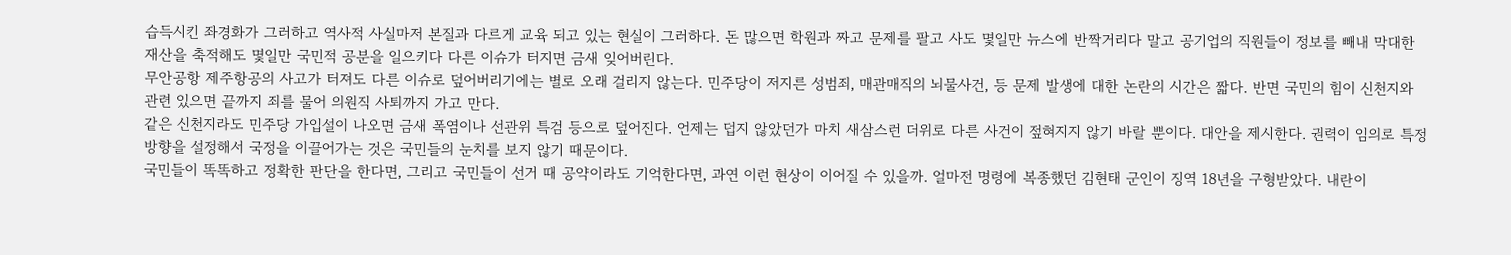습득시킨 좌경화가 그러하고 역사적 사실마저 본질과 다르게 교육 되고 있는 현실이 그러하다. 돈 많으면 학원과 짜고 문제를 팔고 사도 몇일만 뉴스에 반짝거리다 말고 공기업의 직원들이 정보를 빼내 막대한 재산을 축적해도 몇일만 국민적 공분을 일으키다 다른 이슈가 터지면 금새 잊어버린다.
무안공항 제주항공의 사고가 터져도 다른 이슈로 덮어버리기에는 별로 오래 걸리지 않는다. 민주당이 저지른 성범죄, 매관매직의 뇌물사건, 등 문제 발생에 대한 논란의 시간은 짧다. 반면 국민의 힘이 신천지와 관련 있으면 끝까지 죄를 물어 의원직 사퇴까지 가고 만다.
같은 신천지라도 민주당 가입설이 나오면 금새 폭염이나 선관위 특검 등으로 덮어진다. 언제는 덥지 않았던가 마치 새삼스런 더위로 다른 사건이 젚혀지지 않기 바랄 뿐이다. 대안을 제시한다. 권력이 임의로 특정 방향을 설정해서 국정을 이끌어가는 것은 국민들의 눈치를 보지 않기 때문이다.
국민들이 똑똑하고 정확한 판단을 한다면, 그리고 국민들이 선거 때 공약이라도 기억한다면, 과연 이런 현상이 이어질 수 있을까. 얼마전 명령에 복종했던 김현태 군인이 징역 18년을 구형받았다. 내란이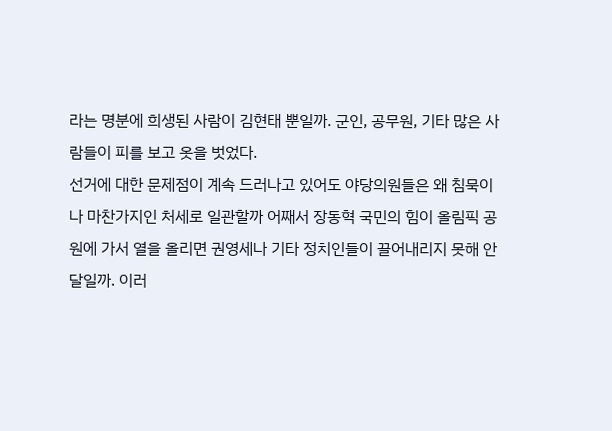라는 명분에 희생된 사람이 김현태 뿐일까. 군인, 공무원, 기타 많은 사람들이 피를 보고 옷을 벗었다.
선거에 대한 문제점이 계속 드러나고 있어도 야당의원들은 왜 침묵이나 마찬가지인 처세로 일관할까 어째서 장동혁 국민의 힘이 올림픽 공원에 가서 열을 올리면 권영세나 기타 정치인들이 끌어내리지 못해 안달일까. 이러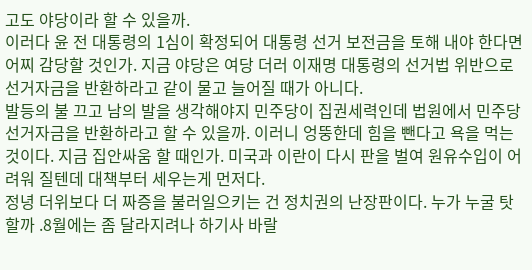고도 야당이라 할 수 있을까.
이러다 윤 전 대통령의 1심이 확정되어 대통령 선거 보전금을 토해 내야 한다면 어찌 감당할 것인가. 지금 야당은 여당 더러 이재명 대통령의 선거법 위반으로 선거자금을 반환하라고 같이 물고 늘어질 때가 아니다.
발등의 불 끄고 남의 발을 생각해야지 민주당이 집권세력인데 법원에서 민주당 선거자금을 반환하라고 할 수 있을까. 이러니 엉뚱한데 힘을 뺀다고 욕을 먹는 것이다. 지금 집안싸움 할 때인가. 미국과 이란이 다시 판을 벌여 원유수입이 어려워 질텐데 대책부터 세우는게 먼저다.
정녕 더위보다 더 짜증을 불러일으키는 건 정치권의 난장판이다. 누가 누굴 탓할까 .8월에는 좀 달라지려나 하기사 바랄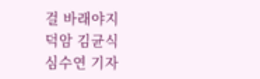걸 바래야지
덕암 김균식
심수연 기자